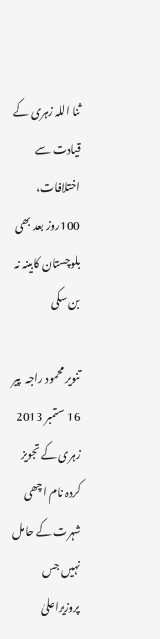ثنا اللہ زہری کے قیادت سے اختلافات، 100روز بعد بھی بلوچستان کابینہ نہ بن سکی

تنویر محمود راجہ  پير 16 ستمبر 2013
زہری کے تجویز کردہ نام اچھی شہرت کے حامل نہیں جس پروزیراعلیٰ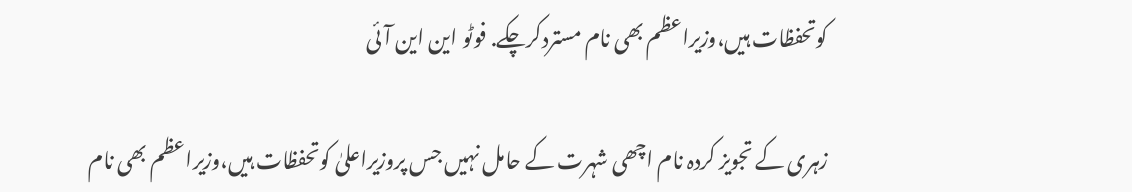کوتحفظات ہیں،وزیراعظم بھی نام مستردکرچکے. فوٹو این این آئی

زہری کے تجویز کردہ نام اچھی شہرت کے حامل نہیں جس پروزیراعلیٰ کوتحفظات ہیں،وزیراعظم بھی نام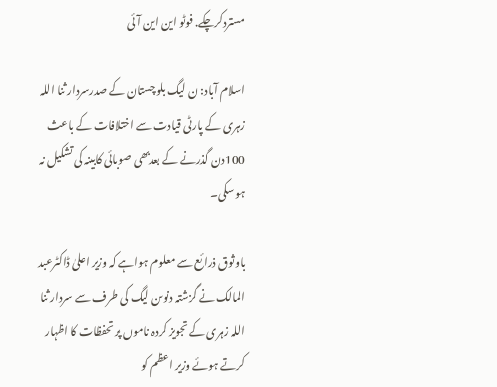مستردکرچکے. فوٹو این این آئی

اسلام آباد: ن لیگ بلوچستان کے صدرسردار ثنا اللہ زہری کے پارٹی قیادت سے اختلافات کے باعث 100دن گذرنے کے بعدبھی صوبائی کابینہ کی تشکیل نہ ہو سکی۔

باوثوق ذرائع سے معلوم ہواہے کہ وزیر اعلیٰ ڈاکٹرعبد المالک نے گزشتہ دنوںن لیگ کی طرف سے سردار ثنا اللہ زہری کے تجویز کردہ ناموں پر تحفظات کا اظہار کرتے ہوئے وزیر اعظم کو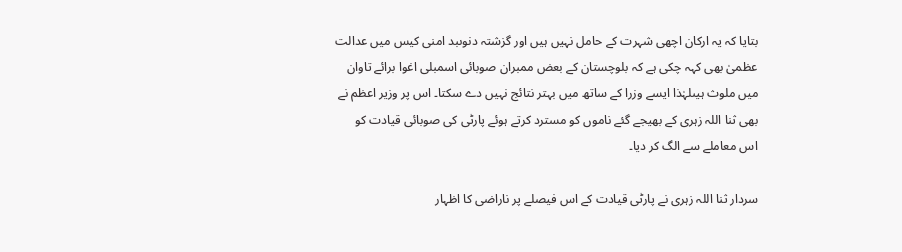بتایا کہ یہ ارکان اچھی شہرت کے حامل نہیں ہیں اور گزشتہ دنوںبد امنی کیس میں عدالت عظمیٰ بھی کہہ چکی ہے کہ بلوچستان کے بعض ممبران صوبائی اسمبلی اغوا برائے تاوان میں ملوث ہیںلہٰذا ایسے وزرا کے ساتھ میں بہتر نتائج نہیں دے سکتا۔ اس پر وزیر اعظم نے بھی ثنا اللہ زہری کے بھیجے گئے ناموں کو مسترد کرتے ہوئے پارٹی کی صوبائی قیادت کو اس معاملے سے الگ کر دیا۔

سردار ثنا اللہ زہری نے پارٹی قیادت کے اس فیصلے پر ناراضی کا اظہار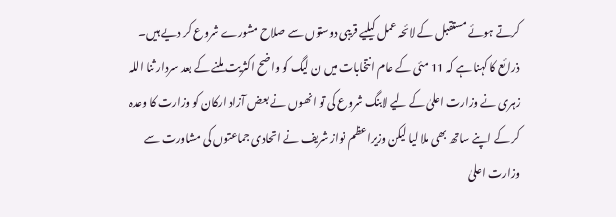کرتے ہوئے مستقبل کے لائحہ عمل کیلیے قریبی دوستوں سے صلاح مشورے شروع کر دیے ہیں۔ ذرائع کا کہنا ہے کہ 11 مئی کے عام انتخابات میں ن لیگ کو واضح اکثریت ملنے کے بعد سردار ثنا اللہ زہری نے وزارت اعلیٰ کے لیے لابنگ شروع کی تو انھوں نے بعض آزاد ارکان کو وزارت کا وعدہ کر کے اپنے ساتھ بھی ملا لیا لیکن وزیراعظم نواز شریف نے اتحادی جماعتوں کی مشاورت سے وزارت اعلیٰ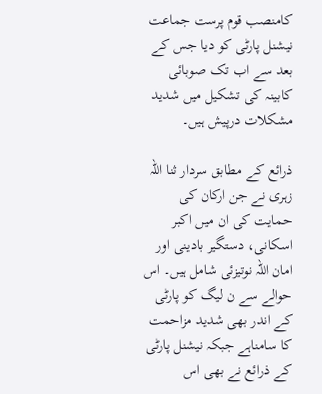کامنصب قوم پرست جماعت نیشنل پارٹی کو دیا جس کے بعد سے اب تک صوبائی کابینہ کی تشکیل میں شدید مشکلات درپیش ہیں۔

ذرائع کے مطابق سردار ثنا اللہ زہری نے جن ارکان کی حمایت کی ان میں اکبر اسکانی، دستگیر بادینی اور امان اللہ نوتیزئی شامل ہیں۔ اس حوالے سے ن لیگ کو پارٹی کے اندر بھی شدید مزاحمت کا سامناہے جبکہ نیشنل پارٹی کے ذرائع نے بھی اس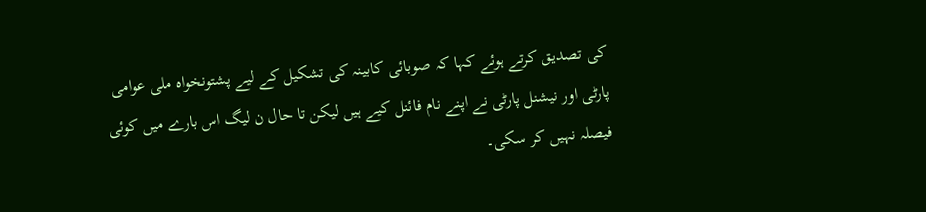کی تصدیق کرتے ہوئے کہا کہ صوبائی کابینہ کی تشکیل کے لیے پشتونخواہ ملی عوامی پارٹی اور نیشنل پارٹی نے اپنے نام فائنل کیے ہیں لیکن تا حال ن لیگ اس بارے میں کوئی فیصلہ نہیں کر سکی۔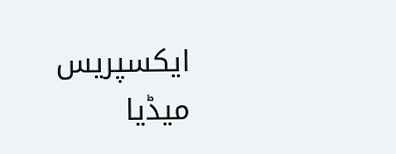ایکسپریس میڈیا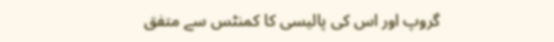گروپ اور اس کی پالیسی کا کمنٹس سے متفق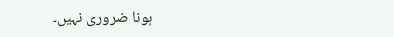ہونا ضروری نہیں۔